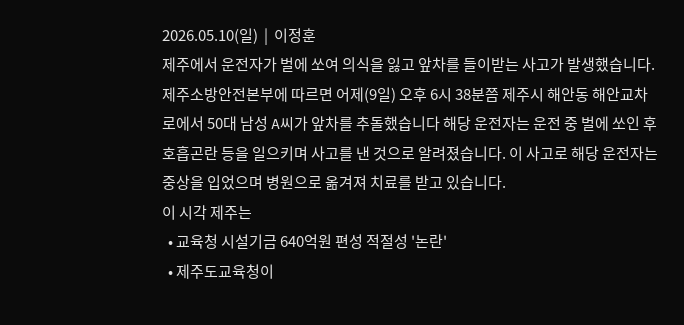2026.05.10(일)  |  이정훈
제주에서 운전자가 벌에 쏘여 의식을 잃고 앞차를 들이받는 사고가 발생했습니다. 제주소방안전본부에 따르면 어제(9일) 오후 6시 38분쯤 제주시 해안동 해안교차로에서 50대 남성 A씨가 앞차를 추돌했습니다 해당 운전자는 운전 중 벌에 쏘인 후 호흡곤란 등을 일으키며 사고를 낸 것으로 알려졌습니다. 이 사고로 해당 운전자는 중상을 입었으며 병원으로 옮겨져 치료를 받고 있습니다.
이 시각 제주는
  • 교육청 시설기금 640억원 편성 적절성 '논란'
  • 제주도교육청이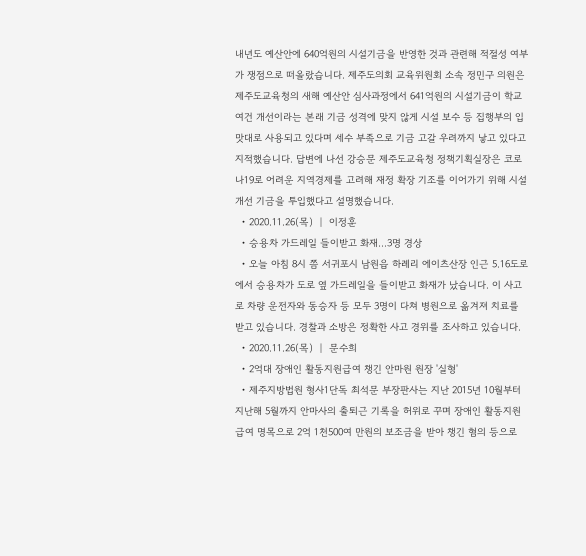내년도 예산안에 640억원의 시설기금을 반영한 것과 관련해 적절성 여부가 쟁점으로 떠올랐습니다. 제주도의회 교육위원회 소속 정민구 의원은 제주도교육청의 새해 예산안 심사과정에서 641억원의 시설기금이 학교 여건 개선이라는 본래 기금 성격에 맞지 않게 시설 보수 등 집행부의 입맛대로 사용되고 있다며 세수 부족으로 기금 고갈 우려까지 낳고 있다고 지적했습니다. 답변에 나선 강승문 제주도교육청 정책기획실장은 코로나19로 어려운 지역경제를 고려해 재정 확장 기조를 이어가기 위해 시설 개선 기금을 투입했다고 설명했습니다.
  • 2020.11.26(목)  |  이정훈
  • 승용차 가드레일 들이받고 화재…3명 경상
  • 오늘 아침 8시 쯤 서귀포시 남원읍 하례리 에이츠산장 인근 5.16도로에서 승용차가 도로 옆 가드레일을 들이받고 화재가 났습니다. 이 사고로 차량 운전자와 동승자 등 모두 3명이 다쳐 병원으로 옮겨져 치료를 받고 있습니다. 경찰과 소방은 정확한 사고 경위를 조사하고 있습니다.
  • 2020.11.26(목)  |  문수희
  • 2억대 장애인 활동지원급여 챙긴 안마원 원장 '실형'
  • 제주지방법원 형사1단독 최석문 부장판사는 지난 2015년 10월부터 지난해 5월까지 안마사의 출퇴근 기록을 허위로 꾸며 장애인 활동지원급여 명목으로 2억 1천500여 만원의 보조금을 받아 챙긴 혐의 등으로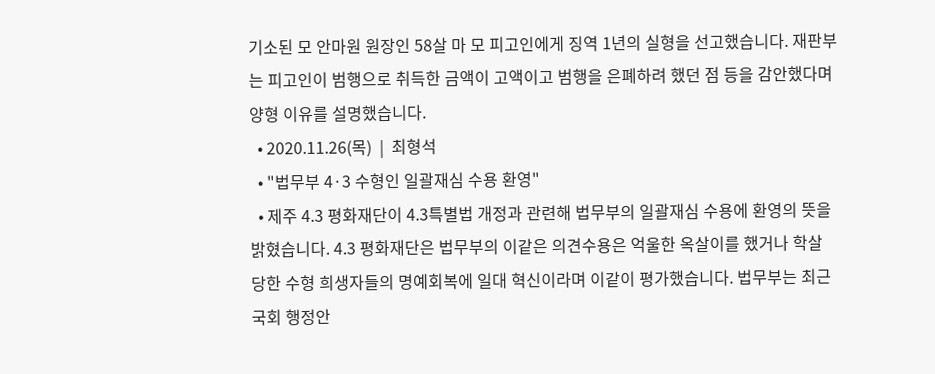기소된 모 안마원 원장인 58살 마 모 피고인에게 징역 1년의 실형을 선고했습니다. 재판부는 피고인이 범행으로 취득한 금액이 고액이고 범행을 은폐하려 했던 점 등을 감안했다며 양형 이유를 설명했습니다.
  • 2020.11.26(목)  |  최형석
  • "법무부 4·3 수형인 일괄재심 수용 환영"
  • 제주 4.3 평화재단이 4.3특별법 개정과 관련해 법무부의 일괄재심 수용에 환영의 뜻을 밝혔습니다. 4.3 평화재단은 법무부의 이같은 의견수용은 억울한 옥살이를 했거나 학살 당한 수형 희생자들의 명예회복에 일대 혁신이라며 이같이 평가했습니다. 법무부는 최근 국회 행정안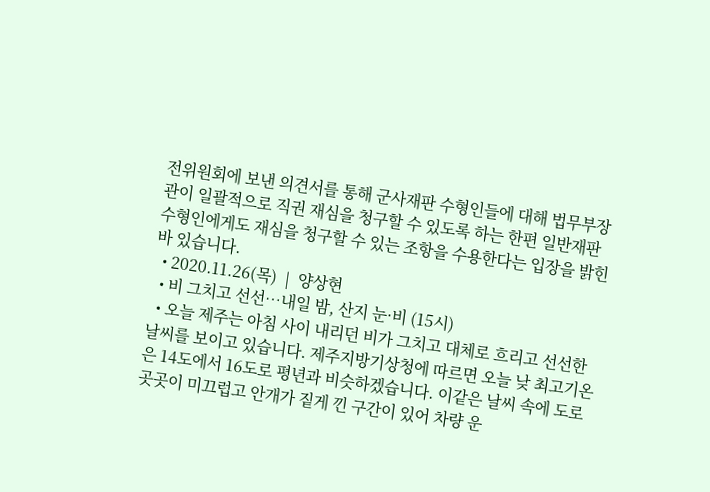전위원회에 보낸 의견서를 통해 군사재판 수형인들에 대해 법무부장관이 일괄적으로 직권 재심을 청구할 수 있도록 하는 한편 일반재판 수형인에게도 재심을 청구할 수 있는 조항을 수용한다는 입장을 밝힌 바 있습니다.
  • 2020.11.26(목)  |  양상현
  • 비 그치고 선선…내일 밤, 산지 눈·비 (15시)
  • 오늘 제주는 아침 사이 내리던 비가 그치고 대체로 흐리고 선선한 날씨를 보이고 있습니다. 제주지방기상청에 따르면 오늘 낮 최고기온은 14도에서 16도로 평년과 비슷하겠습니다. 이같은 날씨 속에 도로 곳곳이 미끄럽고 안개가 짙게 낀 구간이 있어 차량 운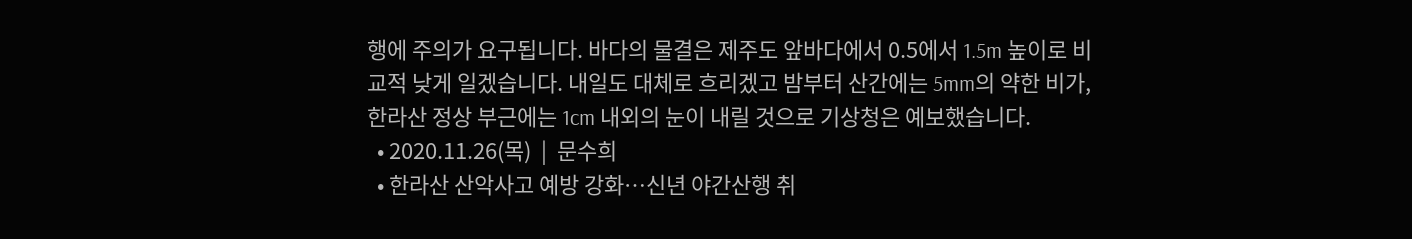행에 주의가 요구됩니다. 바다의 물결은 제주도 앞바다에서 0.5에서 1.5m 높이로 비교적 낮게 일겠습니다. 내일도 대체로 흐리겠고 밤부터 산간에는 5mm의 약한 비가, 한라산 정상 부근에는 1cm 내외의 눈이 내릴 것으로 기상청은 예보했습니다.
  • 2020.11.26(목)  |  문수희
  • 한라산 산악사고 예방 강화…신년 야간산행 취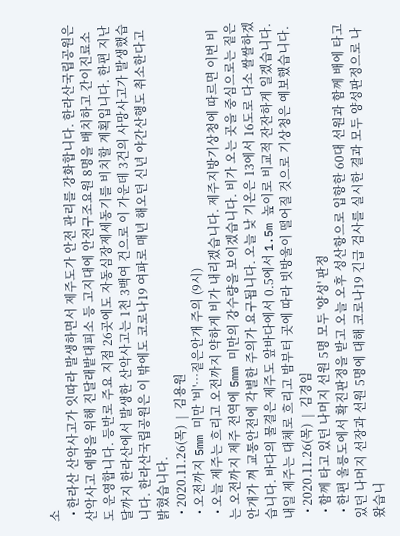소
  • 한라산 산악사고가 잇따라 발생하면서 제주도가 안전 관리를 강화합니다. 한라산국립공원은 산악사고 예방을 위해 진달래밭대피소 등 고지대에 안전구조요원 8명을 배치하고 간이진료소도 운영합니다. 등반로 주요 지점 26곳에도 자동심장제세동기를 비치할 계획입니다. 한편 지난 달까지 한라산에서 발생한 산악사고는 1천 3백여 건으로 이 가운데 3건의 사망사고가 발생했습니다. 한라산국립공원은 이 밖에도 코로나19 여파로 매년 해오던 신년 야간산행도 취소한다고 밝혔습니다.
  • 2020.11.26(목)  |  김용원
  • 오전까지 5mm 미만 '비'…짙은안개 주의 (9시)
  • 오늘 제주는 흐리고 오전까지 약하게 비가 내리겠습니다. 제주지방기상청에 따르면 이번 비는 오전까지 제주 전역에 5mm 미만의 강수량을 보이겠습니다. 비가 오는 곳을 중심으로는 짙은 안개가 껴 교통안전에 각별한 주의가 요구됩니다. 오늘 낮 기온은 13에서 16도로 다소 쌀쌀하겠습니다. 바다의 물결은 제주도 앞바다에서 0.5에서 1.5m 높이로 비교적 잔잔하게 일겠습니다. 내일 제주는 대체로 흐리고 밤부터 곳에 따라 빗방울이 떨어질 것으로 기상청은 예보했습니다.
  • 2020.11.26(목)  |  김경임
  • 함께 타고 있던 나머지 선원 5명 모두 '양성' 판정
  • 한편 울릉도에서 확진판정을 받고 오늘 오후 성산항으로 입항한 60대 선원과 함께 배에 타고 있던 나머지 선장과 선원 5명에 대해 코로나19 긴급 검사를 실시한 결과 모두 양성판정으로 나왔습니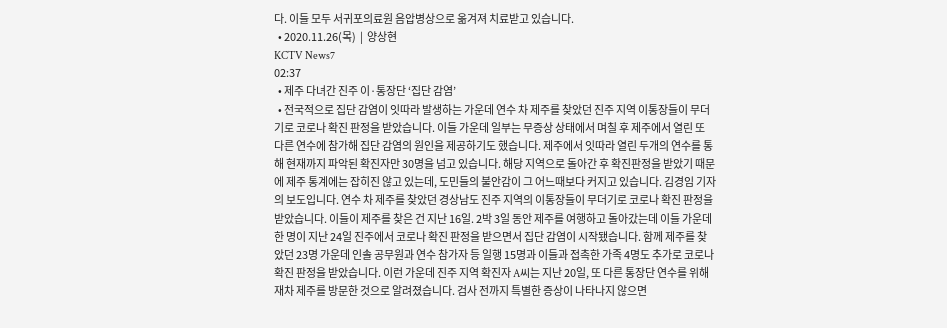다. 이들 모두 서귀포의료원 음압병상으로 옮겨져 치료받고 있습니다.
  • 2020.11.26(목)  |  양상현
KCTV News7
02:37
  • 제주 다녀간 진주 이·통장단 ‘집단 감염’
  • 전국적으로 집단 감염이 잇따라 발생하는 가운데 연수 차 제주를 찾았던 진주 지역 이통장들이 무더기로 코로나 확진 판정을 받았습니다. 이들 가운데 일부는 무증상 상태에서 며칠 후 제주에서 열린 또 다른 연수에 참가해 집단 감염의 원인을 제공하기도 했습니다. 제주에서 잇따라 열린 두개의 연수를 통해 현재까지 파악된 확진자만 30명을 넘고 있습니다. 해당 지역으로 돌아간 후 확진판정을 받았기 때문에 제주 통계에는 잡히진 않고 있는데, 도민들의 불안감이 그 어느때보다 커지고 있습니다. 김경임 기자의 보도입니다. 연수 차 제주를 찾았던 경상남도 진주 지역의 이통장들이 무더기로 코로나 확진 판정을 받았습니다. 이들이 제주를 찾은 건 지난 16일. 2박 3일 동안 제주를 여행하고 돌아갔는데 이들 가운데 한 명이 지난 24일 진주에서 코로나 확진 판정을 받으면서 집단 감염이 시작됐습니다. 함께 제주를 찾았던 23명 가운데 인솔 공무원과 연수 참가자 등 일행 15명과 이들과 접촉한 가족 4명도 추가로 코로나 확진 판정을 받았습니다. 이런 가운데 진주 지역 확진자 A씨는 지난 20일, 또 다른 통장단 연수를 위해 재차 제주를 방문한 것으로 알려졌습니다. 검사 전까지 특별한 증상이 나타나지 않으면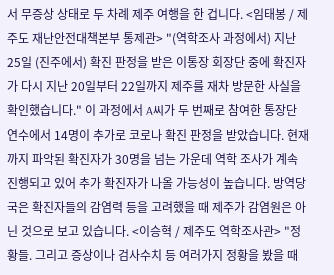서 무증상 상태로 두 차례 제주 여행을 한 겁니다. <임태봉 / 제주도 재난안전대책본부 통제관> "(역학조사 과정에서) 지난 25일 (진주에서) 확진 판정을 받은 이통장 회장단 중에 확진자가 다시 지난 20일부터 22일까지 제주를 재차 방문한 사실을 확인했습니다." 이 과정에서 A씨가 두 번째로 참여한 통장단 연수에서 14명이 추가로 코로나 확진 판정을 받았습니다. 현재까지 파악된 확진자가 30명을 넘는 가운데 역학 조사가 계속 진행되고 있어 추가 확진자가 나올 가능성이 높습니다. 방역당국은 확진자들의 감염력 등을 고려했을 때 제주가 감염원은 아닌 것으로 보고 있습니다. <이승혁 / 제주도 역학조사관> "정황들. 그리고 증상이나 검사수치 등 여러가지 정황을 봤을 때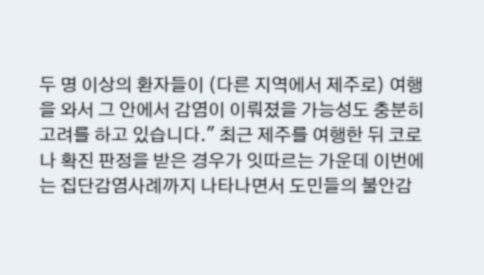두 명 이상의 환자들이 (다른 지역에서 제주로) 여행을 와서 그 안에서 감염이 이뤄졌을 가능성도 충분히 고려를 하고 있습니다." 최근 제주를 여행한 뒤 코로나 확진 판정을 받은 경우가 잇따르는 가운데 이번에는 집단감염사례까지 나타나면서 도민들의 불안감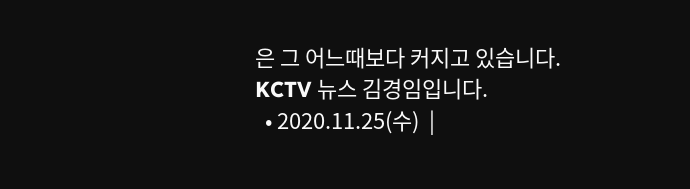은 그 어느때보다 커지고 있습니다. KCTV 뉴스 김경임입니다.
  • 2020.11.25(수)  |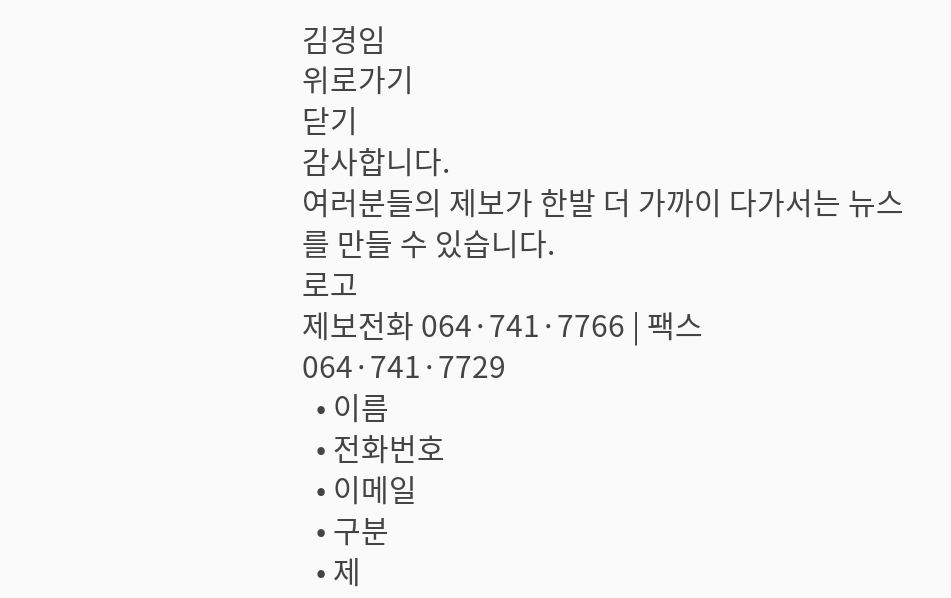김경임
위로가기
닫기
감사합니다.
여러분들의 제보가 한발 더 가까이 다가서는 뉴스를 만들 수 있습니다.
로고
제보전화 064·741·7766 | 팩스 064·741·7729
  • 이름
  • 전화번호
  • 이메일
  • 구분
  • 제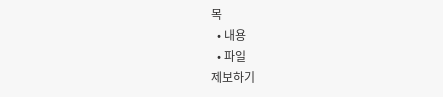목
  • 내용
  • 파일
제보하기